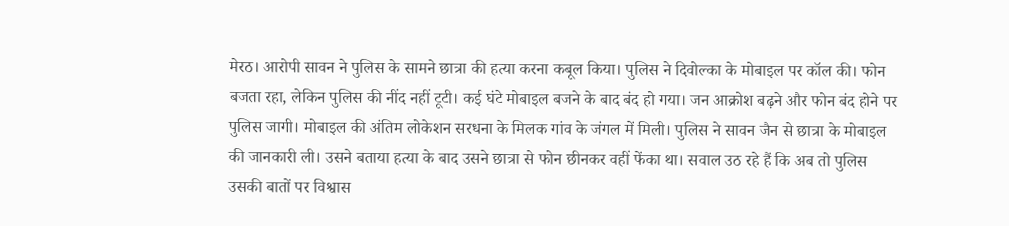मेरठ। आरोपी सावन ने पुलिस के सामने छात्रा की हत्या करना कबूल किया। पुलिस ने दिवोल्का के मोबाइल पर कॉल की। फोन बजता रहा, लेकिन पुलिस की नींद नहीं टूटी। कई घंटे मोबाइल बजने के बाद बंद हो गया। जन आक्रोश बढ़ने और फोन बंद होने पर पुलिस जागी। मोबाइल की अंतिम लोकेशन सरधना के मिलक गांव के जंगल में मिली। पुलिस ने सावन जैन से छात्रा के मोबाइल की जानकारी ली। उसने बताया हत्या के बाद उसने छात्रा से फोन छीनकर वहीं फेंका था। सवाल उठ रहे हैं कि अब तो पुलिस उसकी बातों पर विश्वास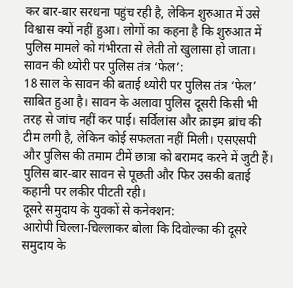कर बार-बार सरधना पहुंच रही है, लेकिन शुरुआत में उसे विश्वास क्यों नहीं हुआ। लोगों का कहना है कि शुरुआत में पुलिस मामले को गंभीरता से लेती तो खुलासा हो जाता।
सावन की थ्योरी पर पुलिस तंत्र ‘फेल’:
18 साल के सावन की बताई थ्योरी पर पुलिस तंत्र ‘फेल’ साबित हुआ है। सावन के अलावा पुलिस दूसरी किसी भी तरह से जांच नहीं कर पाई। सर्विलांस और क्राइम ब्रांच की टीम लगी है, लेकिन कोई सफलता नहीं मिली। एसएसपी और पुलिस की तमाम टीमें छात्रा को बरामद करने में जुटी हैं। पुलिस बार-बार सावन से पूछती और फिर उसकी बताई कहानी पर लकीर पीटती रही।
दूसरे समुदाय के युवकों से कनेक्शन:
आरोपी चिल्ला-चिल्लाकर बोला कि दिवोल्का की दूसरे समुदाय के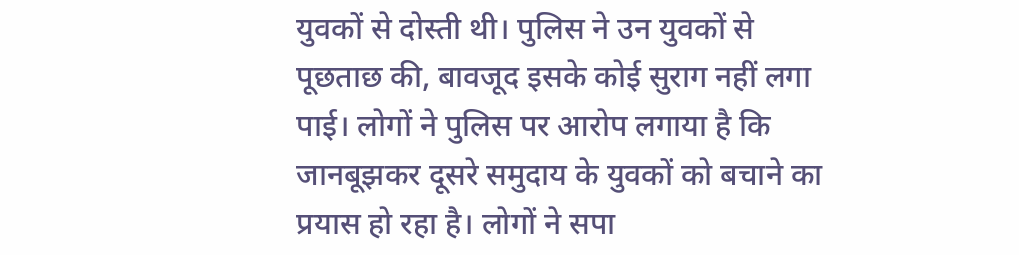युवकों से दोस्ती थी। पुलिस ने उन युवकों से पूछताछ की, बावजूद इसके कोई सुराग नहीं लगा पाई। लोगों ने पुलिस पर आरोप लगाया है कि जानबूझकर दूसरे समुदाय के युवकों को बचाने का प्रयास हो रहा है। लोगों ने सपा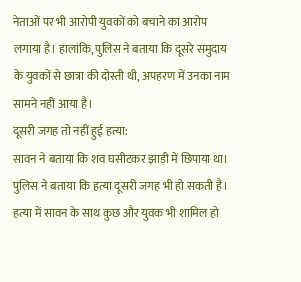नेताओं पर भी आरोपी युवकों को बचाने का आरोप लगाया है। हालांकि, पुलिस ने बताया कि दूसरे समुदाय के युवकों से छात्रा की दोस्ती थी, अपहरण में उनका नाम सामने नहीं आया है।
दूसरी जगह तो नहीं हुई हत्या:
सावन ने बताया कि शव घसीटकर झाड़ी में छिपाया था। पुलिस ने बताया कि हत्या दूसरी जगह भी हो सकती है। हत्या में सावन के साथ कुछ और युवक भी शामिल हो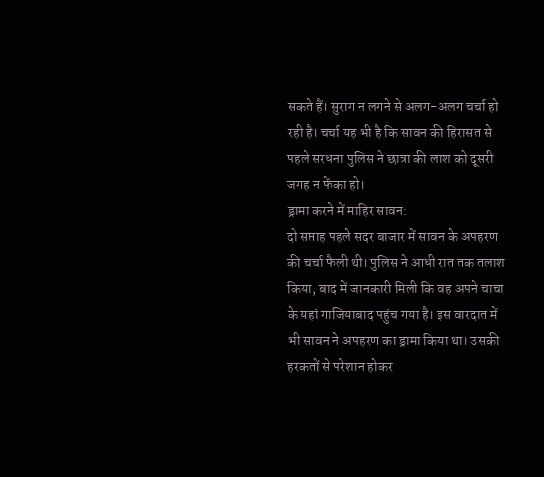सकते हैं। सुराग न लगने से अलग-अलग चर्चा हो रही है। चर्चा यह भी है कि सावन की हिरासत से पहले सरधना पुलिस ने छात्रा की लाश को दूसरी जगह न फेंका हो।
ड्रामा करने में माहिर सावन:
दो सप्ताह पहले सदर बाजार में सावन के अपहरण की चर्चा फैली थी। पुलिस ने आधी रात तक तलाश किया, बाद में जानकारी मिली कि वह अपने चाचा के यहां गाजियाबाद पहुंच गया है। इस वारदात में भी सावन ने अपहरण का ड्रामा किया था। उसकी हरकतों से परेशान होकर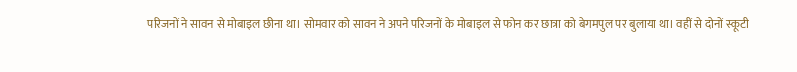परिजनों ने सावन से मोबाइल छीना था। सोमवार को सावन ने अपने परिजनों के मोबाइल से फोन कर छात्रा को बेगमपुल पर बुलाया था। वहीं से दोनों स्कूटी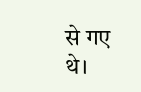से गए थे।